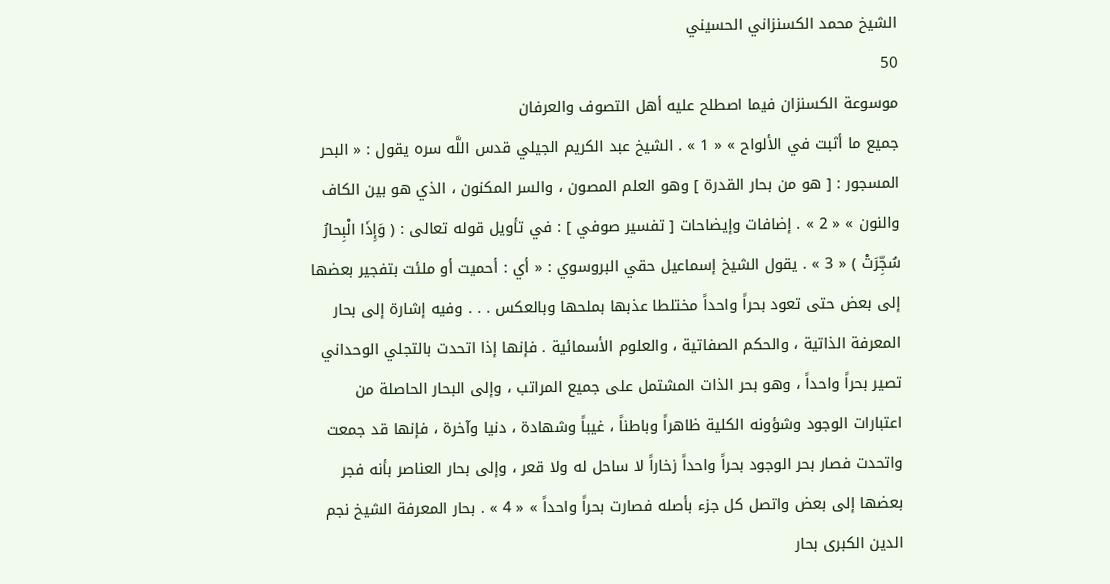الشيخ محمد الكسنزاني الحسيني
50
موسوعة الكسنزان فيما اصطلح عليه أهل التصوف والعرفان
جميع ما أثبت في الألواح » « 1 » . الشيخ عبد الكريم الجيلي قدس اللَّه سره يقول : « البحر المسجور : [ هو من بحار القدرة ] وهو العلم المصون ، والسر المكنون ، الذي هو بين الكاف والنون » « 2 » . إضافات وإيضاحات [ تفسير صوفي ] : في تأويل قوله تعالى : ( وَإِذَا الْبِحارُ سُجِّرَتْ ) « 3 » . يقول الشيخ إسماعيل حقي البروسوي : « أي : أحميت أو ملئت بتفجير بعضها إلى بعض حتى تعود بحراً واحداً مختلطا عذبها بملحها وبالعكس . . . وفيه إشارة إلى بحار المعرفة الذاتية ، والحكم الصفاتية ، والعلوم الأسمائية . فإنها إذا اتحدت بالتجلي الوحداني تصير بحراً واحداً ، وهو بحر الذات المشتمل على جميع المراتب ، وإلى البحار الحاصلة من اعتبارات الوجود وشؤونه الكلية ظاهراً وباطناً ، غيباً وشهادة ، دنيا وآخرة ، فإنها قد جمعت واتحدت فصار بحر الوجود بحراً واحداً زخاراً لا ساحل له ولا قعر ، وإلى بحار العناصر بأنه فجر بعضها إلى بعض واتصل كل جزء بأصله فصارت بحراً واحداً » « 4 » . بحار المعرفة الشيخ نجم الدين الكبرى بحار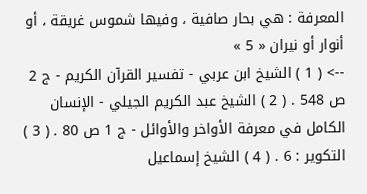المعرفة : هي بحار صافية ، وفيها شموس غريقة ، أو أنوار أو نيران « 5 »
--> ( 1 ) الشيخ ابن عربي - تفسير القرآن الكريم - ج 2 ص 548 . ( 2 ) الشيخ عبد الكريم الجيلي - الإنسان الكامل في معرفة الأواخر والأوائل - ج 1 ص 80 . ( 3 ) التكوير : 6 . ( 4 ) الشيخ إسماعيل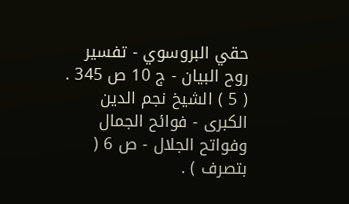حقي البروسوي - تفسير روح البيان - ج 10 ص 345 . ( 5 ) الشيخ نجم الدين الكبرى - فوائح الجمال وفواتح الجلال - ص 6 ( بتصرف ) .